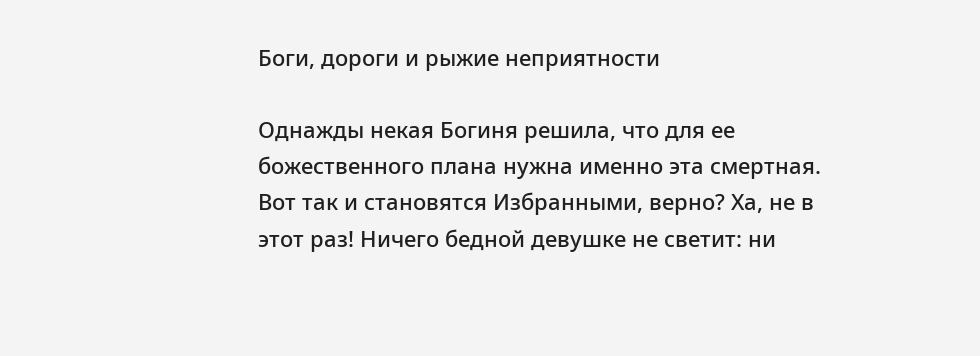Боги, дороги и рыжие неприятности

Однажды некая Богиня решила, что для ее божественного плана нужна именно эта смертная. Вот так и становятся Избранными, верно? Ха, не в этот раз! Ничего бедной девушке не светит: ни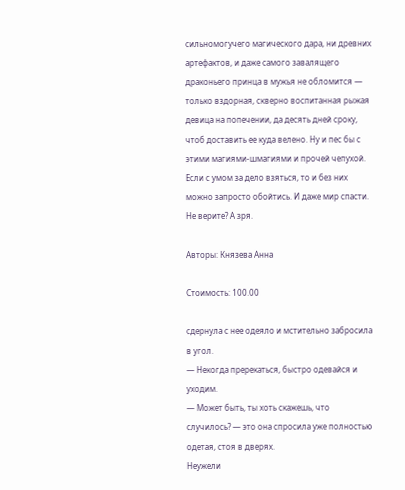сильномогучего магического дара, ни древних артефактов, и даже самого завалящего драконьего принца в мужья не обломится — только вздорная, скверно воспитанная рыжая девица на попечении, да десять дней сроку, чтоб доставить ее куда велено. Ну и пес бы с этими магиями-шмагиями и прочей чепухой. Если с умом за дело взяться, то и без них можно запросто обойтись. И даже мир спасти. Не верите? А зря.

Авторы: Князева Анна

Стоимость: 100.00

сдернула с нее одеяло и мстительно забросила в угол.
— Некогда пререкаться, быстро одевайся и уходим.
— Может быть, ты хоть скажешь, что случилось? — это она спросила уже полностью одетая, стоя в дверях.
Неужели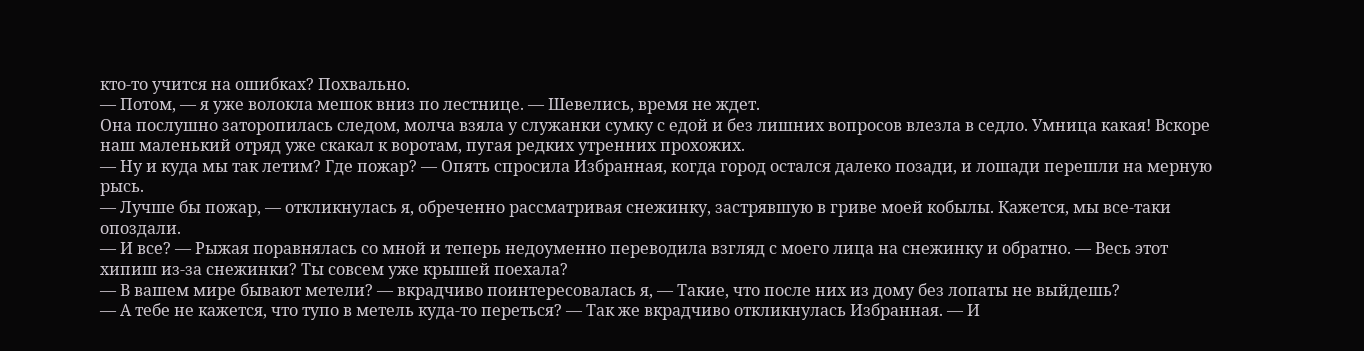кто-то учится на ошибках? Похвально.
— Потом, — я уже волокла мешок вниз по лестнице. — Шевелись, время не ждет.
Она послушно заторопилась следом, молча взяла у служанки сумку с едой и без лишних вопросов влезла в седло. Умница какая! Вскоре наш маленький отряд уже скакал к воротам, пугая редких утренних прохожих.
— Ну и куда мы так летим? Где пожар? — Опять спросила Избранная, когда город остался далеко позади, и лошади перешли на мерную рысь.
— Лучше бы пожар, — откликнулась я, обреченно рассматривая снежинку, застрявшую в гриве моей кобылы. Кажется, мы все-таки опоздали.
— И все? — Рыжая поравнялась со мной и теперь недоуменно переводила взгляд с моего лица на снежинку и обратно. — Весь этот хипиш из-за снежинки? Ты совсем уже крышей поехала?
— В вашем мире бывают метели? — вкрадчиво поинтересовалась я, — Такие, что после них из дому без лопаты не выйдешь?
— А тебе не кажется, что тупо в метель куда-то переться? — Так же вкрадчиво откликнулась Избранная. — И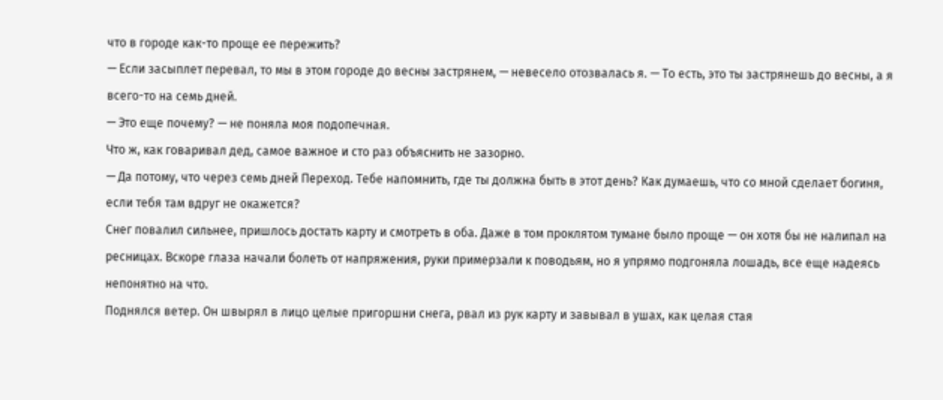что в городе как-то проще ее пережить?
— Если засыплет перевал, то мы в этом городе до весны застрянем, — невесело отозвалась я. — То есть, это ты застрянешь до весны, а я всего-то на семь дней.
— Это еще почему? — не поняла моя подопечная.
Что ж, как говаривал дед, самое важное и сто раз объяснить не зазорно.
— Да потому, что через семь дней Переход. Тебе напомнить, где ты должна быть в этот день? Как думаешь, что со мной сделает богиня, если тебя там вдруг не окажется?
Снег повалил сильнее, пришлось достать карту и смотреть в оба. Даже в том проклятом тумане было проще — он хотя бы не налипал на ресницах. Вскоре глаза начали болеть от напряжения, руки примерзали к поводьям, но я упрямо подгоняла лошадь, все еще надеясь непонятно на что.
Поднялся ветер. Он швырял в лицо целые пригоршни снега, рвал из рук карту и завывал в ушах, как целая стая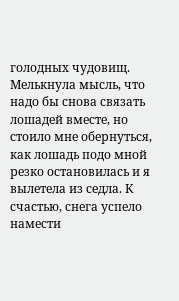голодных чудовищ. Мелькнула мысль, что надо бы снова связать лошадей вместе, но стоило мне обернуться, как лошадь подо мной резко остановилась и я вылетела из седла. К счастью, снега успело намести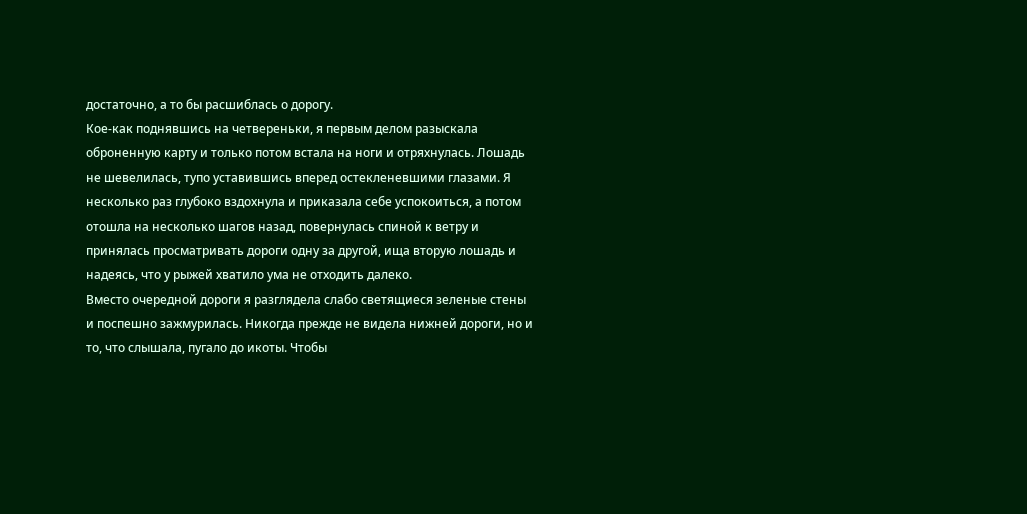достаточно, а то бы расшиблась о дорогу.
Кое-как поднявшись на четвереньки, я первым делом разыскала оброненную карту и только потом встала на ноги и отряхнулась. Лошадь не шевелилась, тупо уставившись вперед остекленевшими глазами. Я несколько раз глубоко вздохнула и приказала себе успокоиться, а потом отошла на несколько шагов назад, повернулась спиной к ветру и принялась просматривать дороги одну за другой, ища вторую лошадь и надеясь, что у рыжей хватило ума не отходить далеко.
Вместо очередной дороги я разглядела слабо светящиеся зеленые стены и поспешно зажмурилась. Никогда прежде не видела нижней дороги, но и то, что слышала, пугало до икоты. Чтобы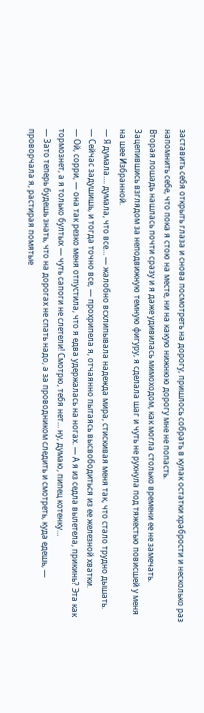заставить себя открыть глаза и снова посмотреть на дорогу, пришлось собрать в кулак остатки храбрости и несколько раз напомнить себе, что пока я стою на месте, ни на какую нижнюю дорогу мне не попасть.
Вторая лошадь нашлась почти сразу и я даже удивилась мимоходом, как могла столько времени ее не замечать. Зацепившись взглядом за неподвижную темную фигуру, я сделала шаг и чуть не рухнула под тяжестью повисшей у меня на шее Избранной.
— Я думала…. думала, что все… — жалобно всхлипывала надежда мира, стискивая меня так, что стало трудно дышать.
— Сейчас задушишь, и тогда точно все, — прохрипела я, отчаянно пытаясь высвободиться из ее железной хватки.
— Ой, сорри, — она так резко меня отпустила, что я едва удержалась на ногах. — А я из седла вылетела, прикинь? Эта как тормознет, а я только бултых — чуть сапоги не слетели! Смотрю, тебя нет… ну, думаю, пипец котенку…
— Зато теперь будешь знать, что на дорогах не спать надо, а за проводником следить и смотреть, куда едешь, — проворчала я, растирая помятые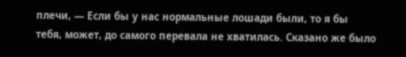плечи, — Если бы у нас нормальные лошади были, то я бы тебя, может, до самого перевала не хватилась. Сказано же было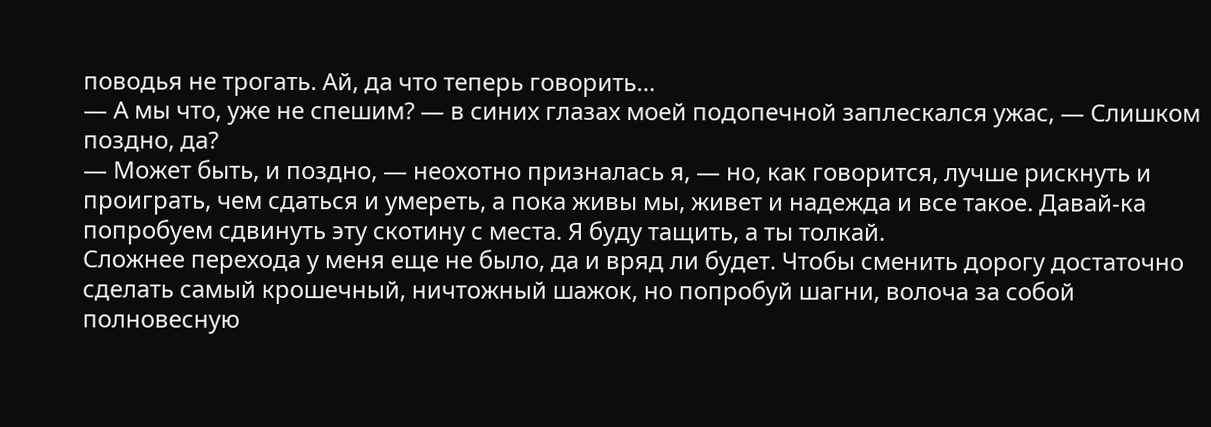поводья не трогать. Ай, да что теперь говорить…
— А мы что, уже не спешим? — в синих глазах моей подопечной заплескался ужас, — Слишком поздно, да?
— Может быть, и поздно, — неохотно призналась я, — но, как говорится, лучше рискнуть и проиграть, чем сдаться и умереть, а пока живы мы, живет и надежда и все такое. Давай-ка попробуем сдвинуть эту скотину с места. Я буду тащить, а ты толкай.
Сложнее перехода у меня еще не было, да и вряд ли будет. Чтобы сменить дорогу достаточно сделать самый крошечный, ничтожный шажок, но попробуй шагни, волоча за собой полновесную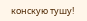конскую тушу!